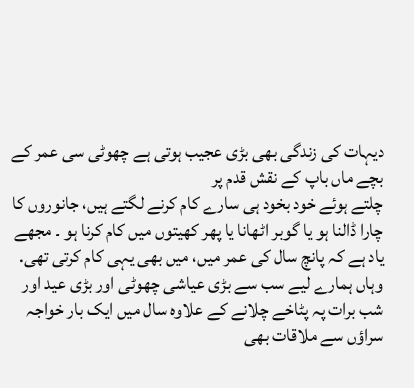دیہات کی زندگی بھی بڑی عجیب ہوتی ہے چھوٹی سی عمر کے بچے ماں باپ کے نقش قدم پر
چلتے ہوئے خود بخود ہی سارے کام کرنے لگتے ہیں، جانوروں کا چارا ڈالنا ہو یا گوبر اٹھانا یا پھر کھیتوں میں کام کرنا ہو ۔ مجھے یاد ہے کہ پانچ سال کی عمر میں، میں بھی یہی کام کرتی تھی. وہاں ہمارے لیے سب سے بڑی عیاشی چھوٹی اور بڑی عید اور شب برات پہ پٹاخے چلانے کے علاوہ سال میں ایک بار خواجہ سراؤں سے ملاقات بھی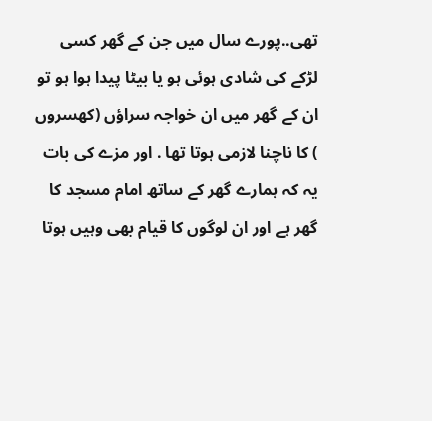تھی..پورے سال میں جن کے گھر کسی لڑکے کی شادی ہوئی ہو یا بیٹا پیدا ہوا ہو تو ان کے گھر میں ان خواجہ سراؤں (کھسروں ) کا ناچنا لازمی ہوتا تھا . اور مزے کی بات یہ کہ ہمارے گھر کے ساتھ امام مسجد کا گھر ہے اور ان لوگوں کا قیام بھی وہیں ہوتا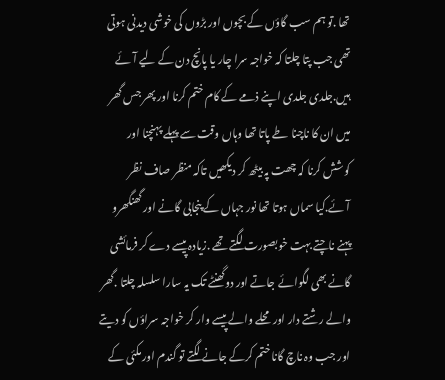تھا .تو ہم سب گاؤں کے بچوں اور بڑوں کی خوشی دیدنی ہوتی تھی جب پتا چلتا کہ خواجہ سرا چار یا پانچ دن کے لیے آئے ہیں.جلدی جلدی اپنے ذمے کے کام ختم کرنا اور پھر جس گھر میں ان کا ناچنا طے پاتا تھا وہاں وقت سے پہلے پہنچنا اور کوشش کرنا کہ چھت پہ بیٹھ کر دیکھیں تاکہ منظر صاف نظر آئے.کیا سماں ہوتا تھا نور جہاں کے پنجابی گانے اور گھنگھرو پہنے ناچتے بہت خوبصورت لگتے تھے .زیادہ پیسے دے کر فرمائشی گانے بھی لگوائے جاتے اور دوگھنٹے تک یہ سارا سلسلہ چلتا .گھر والے رشتے دار اور محلے والے پیسے وار کر خواجہ سراؤں کو دیتے اور جب وہ ناچ گانا ختم کرکے جانے لگتے تو گندم اور مکئی کے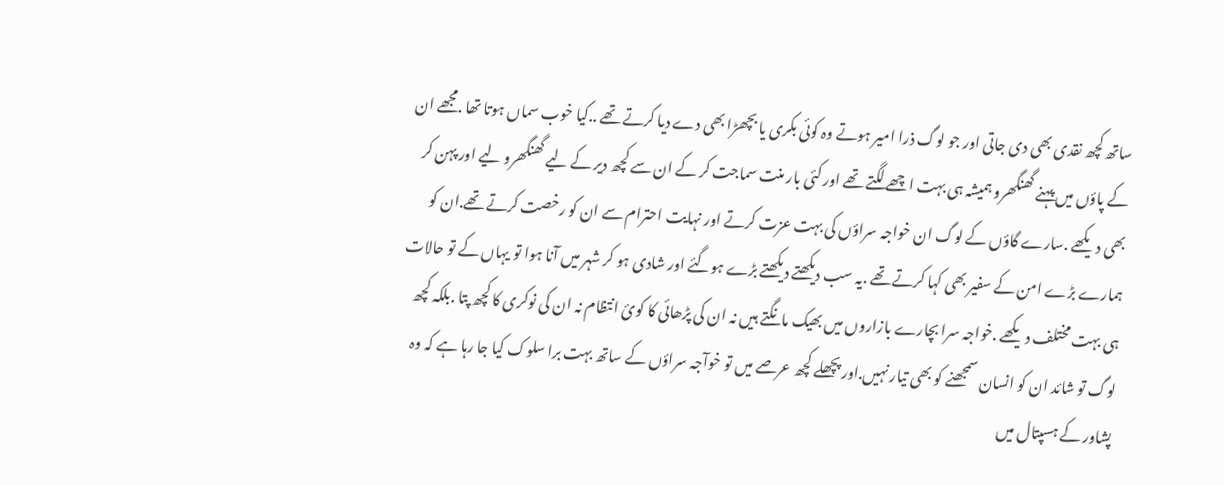ساتھ کچھ نقدی بھی دی جاتی اور جو لوگ ذرا امیر ہوتے وہ کوئی بکری یا بچھڑا بھی دے دیا کرتے تھے ..کیا خوب سماں ہوتا تھا .مجھے ان کے پاؤں میں پہنے گھنگھرو ہمیشہ ہی بہت اچھے لگتے تھے اور کئی بار منت سماجت کر کے ان سے کچھ دیر کے لیے گھنگھرو لیے اور پہن کر بھی دیکھے .سارے گاؤں کے لوگ ان خواجہ سراؤں کی بہت عزت کرتے اور نہایت احترام سے ان کو رخصت کرتے تھے.ان کو ہمارے بڑے امن کے سفیر بھی کہا کرتے تھے .یہ سب دیکھتے دیکھتے بڑے ہوگئے اور شادی ہو کر شہر میں آنا ہوا تو یہاں کے تو حالات ہی بہت مختلف دیکھے .خواجہ سرا بچارے بازاروں میں بھیک مانگتے ہیں نہ ان کی پڑھائی کا کوئ انتظام نہ ان کی نوکری کا کچھ پتا .بلکہ کچھ لوگ تو شائد ان کو انسان سمجھنے کو بھی تیار نہیں.اور پچھلے کچھ عرصے میں تو خوآجہ سراؤں کے ساتھ بہت برا سلوک کیا جا رہا ہے کہ وہ پشاور کے ہسپتال میں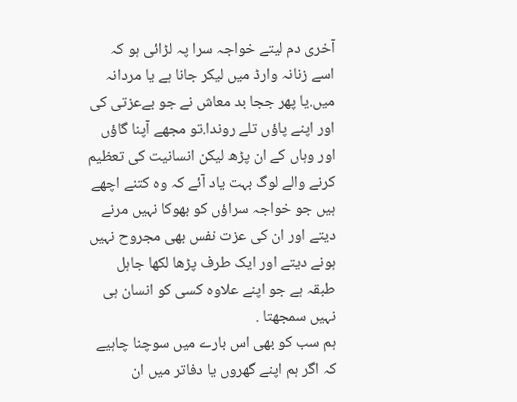آخری دم لیتے خواجہ سرا پہ لڑائی ہو کہ اسے زنانہ وارڈ میں لیکر جانا ہے یا مردانہ میں.یا پھر ججا بد معاش نے جو بےعزتی کی اور اپنے پاؤں تلے روندا.تو مجھے آپنا گاؤں اور وہاں کے ان پڑھ لیکن انسانیت کی تعظیم کرنے والے لوگ بہت یاد آئے کہ وہ کتنے اچھے ہیں جو خواجہ سراؤں کو بھوکا نہیں مرنے دیتے اور ان کی عزت نفس بھی مجروح نہیں ہونے دیتے اور ایک طرف پڑھا لکھا جاہل طبقہ ہے جو اپنے علاوہ کسی کو انسان ہی نہیں سمجھتا .
ہم سب کو بھی اس بارے میں سوچنا چاہیے کہ اگر ہم اپنے گھروں یا دفاتر میں ان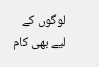لوگوں کے لیے بھی کام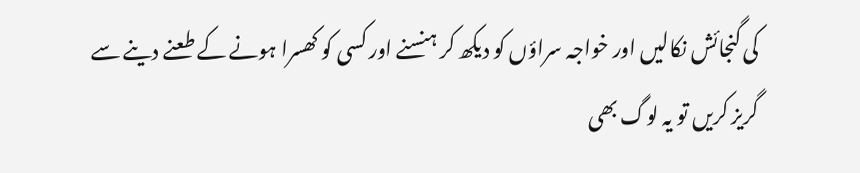کی گنجائش نکالیں اور خواجہ سراؤں کو دیکھ کر ہنسنے اور کسی کو کھسرا ہونے کے طعنے دینے سے گریز کریں تو یہ لوگ بھی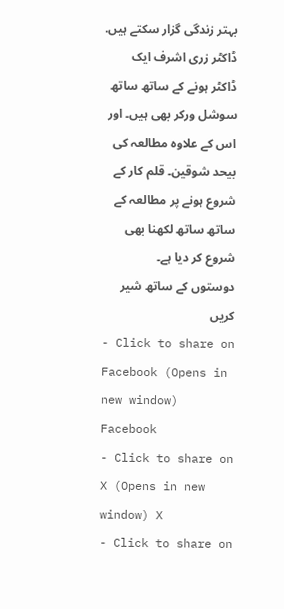بہتر زندگی گزار سکتے ہیں.
ڈاکٹر زری اشرف ایک ڈاکٹر ہونے کے ساتھ ساتھ سوشل ورکر بھی ہیں۔ اور اس کے علاوہ مطالعہ کی بیحد شوقین۔ قلم کار کے شروع ہونے پر مطالعہ کے ساتھ ساتھ لکھنا بھی شروع کر دیا ہے۔
دوستوں کے ساتھ شیر کریں
- Click to share on Facebook (Opens in new window) Facebook
- Click to share on X (Opens in new window) X
- Click to share on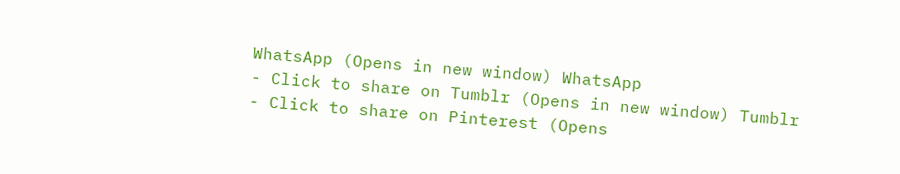WhatsApp (Opens in new window) WhatsApp
- Click to share on Tumblr (Opens in new window) Tumblr
- Click to share on Pinterest (Opens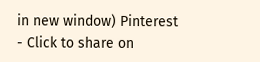in new window) Pinterest
- Click to share on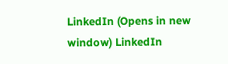LinkedIn (Opens in new window) LinkedIn